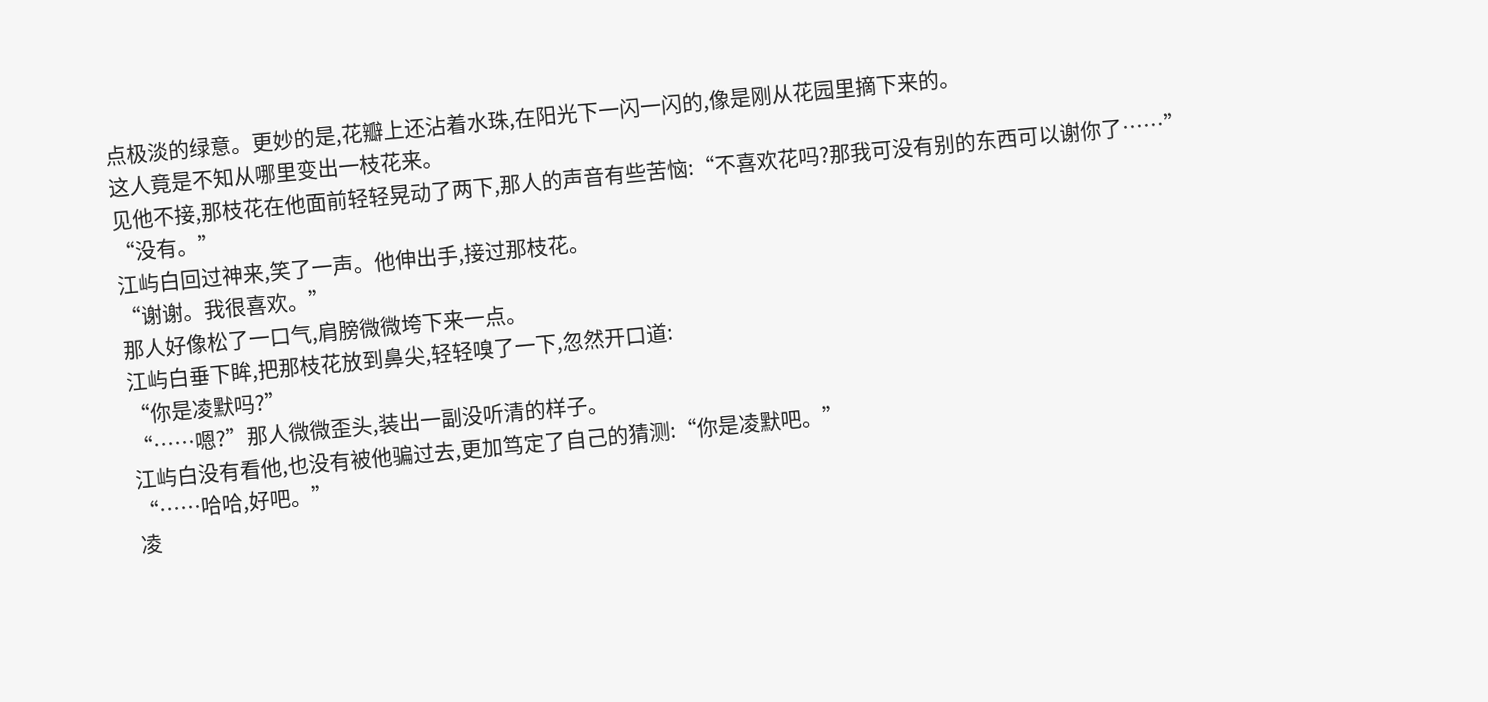点极淡的绿意。更妙的是,花瓣上还沾着水珠,在阳光下一闪一闪的,像是刚从花园里摘下来的。
这人竟是不知从哪里变出一枝花来。
见他不接,那枝花在他面前轻轻晃动了两下,那人的声音有些苦恼:“不喜欢花吗?那我可没有别的东西可以谢你了……”
“没有。”
江屿白回过神来,笑了一声。他伸出手,接过那枝花。
“谢谢。我很喜欢。”
那人好像松了一口气,肩膀微微垮下来一点。
江屿白垂下眸,把那枝花放到鼻尖,轻轻嗅了一下,忽然开口道:
“你是凌默吗?”
“……嗯?”那人微微歪头,装出一副没听清的样子。
江屿白没有看他,也没有被他骗过去,更加笃定了自己的猜测:“你是凌默吧。”
“……哈哈,好吧。”
凌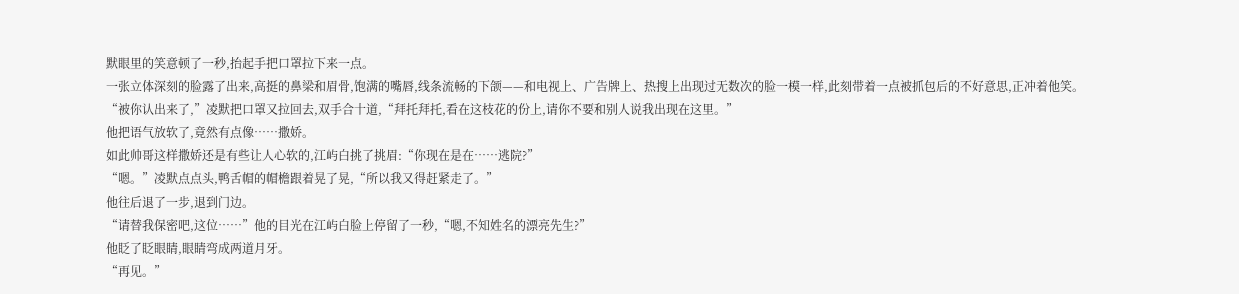默眼里的笑意顿了一秒,抬起手把口罩拉下来一点。
一张立体深刻的脸露了出来,高挺的鼻梁和眉骨,饱满的嘴唇,线条流畅的下颌——和电视上、广告牌上、热搜上出现过无数次的脸一模一样,此刻带着一点被抓包后的不好意思,正冲着他笑。
“被你认出来了,”凌默把口罩又拉回去,双手合十道,“拜托拜托,看在这枝花的份上,请你不要和别人说我出现在这里。”
他把语气放软了,竟然有点像……撒娇。
如此帅哥这样撒娇还是有些让人心软的,江屿白挑了挑眉:“你现在是在……逃院?”
“嗯。”凌默点点头,鸭舌帽的帽檐跟着晃了晃,“所以我又得赶紧走了。”
他往后退了一步,退到门边。
“请替我保密吧,这位……”他的目光在江屿白脸上停留了一秒,“嗯,不知姓名的漂亮先生?”
他眨了眨眼睛,眼睛弯成两道月牙。
“再见。”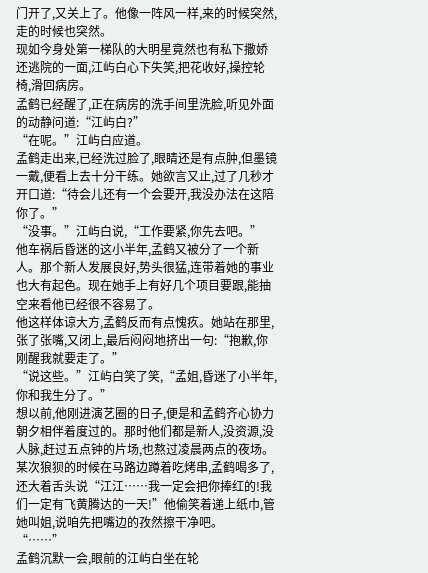门开了,又关上了。他像一阵风一样,来的时候突然,走的时候也突然。
现如今身处第一梯队的大明星竟然也有私下撒娇还逃院的一面,江屿白心下失笑,把花收好,操控轮椅,滑回病房。
孟鹤已经醒了,正在病房的洗手间里洗脸,听见外面的动静问道:“江屿白?”
“在呢。”江屿白应道。
孟鹤走出来,已经洗过脸了,眼睛还是有点肿,但墨镜一戴,便看上去十分干练。她欲言又止,过了几秒才开口道:“待会儿还有一个会要开,我没办法在这陪你了。”
“没事。”江屿白说,“工作要紧,你先去吧。”
他车祸后昏迷的这小半年,孟鹤又被分了一个新人。那个新人发展良好,势头很猛,连带着她的事业也大有起色。现在她手上有好几个项目要跟,能抽空来看他已经很不容易了。
他这样体谅大方,孟鹤反而有点愧疚。她站在那里,张了张嘴,又闭上,最后闷闷地挤出一句:“抱歉,你刚醒我就要走了。”
“说这些。”江屿白笑了笑,“孟姐,昏迷了小半年,你和我生分了。”
想以前,他刚进演艺圈的日子,便是和孟鹤齐心协力朝夕相伴着度过的。那时他们都是新人,没资源,没人脉,赶过五点钟的片场,也熬过凌晨两点的夜场。某次狼狈的时候在马路边蹲着吃烤串,孟鹤喝多了,还大着舌头说“江江……我一定会把你捧红的!我们一定有飞黄腾达的一天!”他偷笑着递上纸巾,管她叫姐,说咱先把嘴边的孜然擦干净吧。
“……”
孟鹤沉默一会,眼前的江屿白坐在轮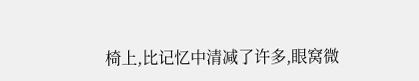椅上,比记忆中清减了许多,眼窝微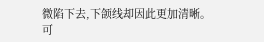微陷下去,下颌线却因此更加清晰。
可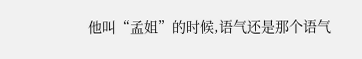他叫“孟姐”的时候,语气还是那个语气